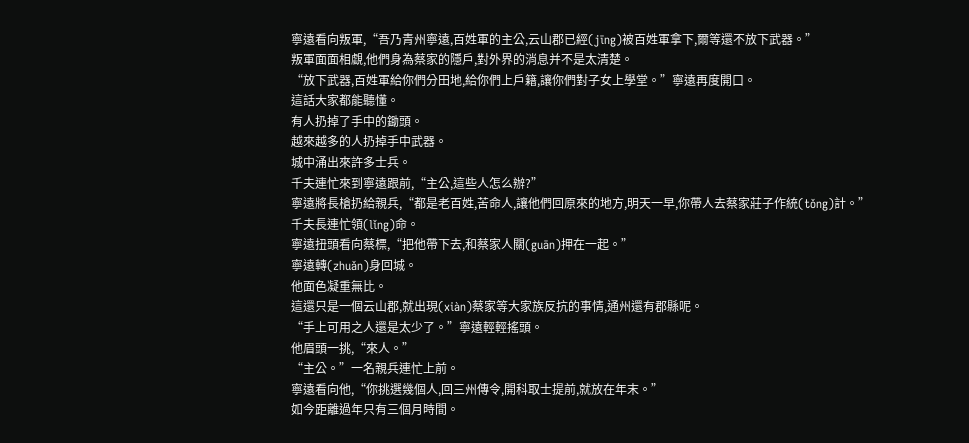寧遠看向叛軍,“吾乃青州寧遠,百姓軍的主公,云山郡已經(jīng)被百姓軍拿下,爾等還不放下武器。”
叛軍面面相覷,他們身為蔡家的隱戶,對外界的消息并不是太清楚。
“放下武器,百姓軍給你們分田地,給你們上戶籍,讓你們對子女上學堂。”寧遠再度開口。
這話大家都能聽懂。
有人扔掉了手中的鋤頭。
越來越多的人扔掉手中武器。
城中涌出來許多士兵。
千夫連忙來到寧遠跟前,“主公,這些人怎么辦?”
寧遠將長槍扔給親兵,“都是老百姓,苦命人,讓他們回原來的地方,明天一早,你帶人去蔡家莊子作統(tǒng)計。”
千夫長連忙領(lǐng)命。
寧遠扭頭看向蔡標,“把他帶下去,和蔡家人關(guān)押在一起。”
寧遠轉(zhuǎn)身回城。
他面色凝重無比。
這還只是一個云山郡,就出現(xiàn)蔡家等大家族反抗的事情,通州還有郡縣呢。
“手上可用之人還是太少了。”寧遠輕輕搖頭。
他眉頭一挑,“來人。”
“主公。”一名親兵連忙上前。
寧遠看向他,“你挑選幾個人,回三州傳令,開科取士提前,就放在年末。”
如今距離過年只有三個月時間。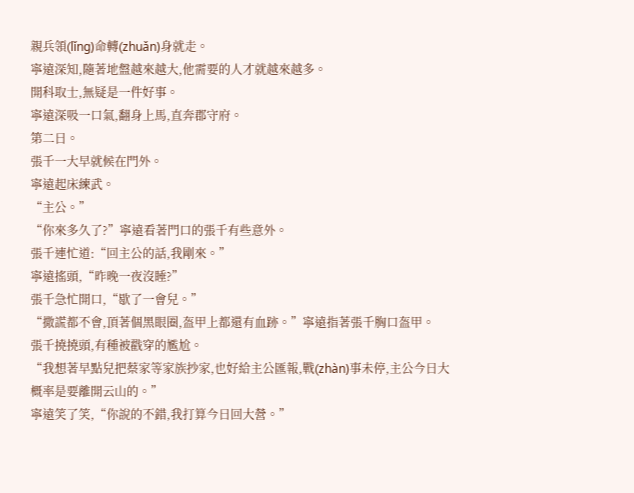親兵領(lǐng)命轉(zhuǎn)身就走。
寧遠深知,隨著地盤越來越大,他需要的人才就越來越多。
開科取士,無疑是一件好事。
寧遠深吸一口氣,翻身上馬,直奔郡守府。
第二日。
張千一大早就候在門外。
寧遠起床練武。
“主公。”
“你來多久了?”寧遠看著門口的張千有些意外。
張千連忙道:“回主公的話,我剛來。”
寧遠搖頭,“昨晚一夜沒睡?”
張千急忙開口,“歇了一會兒。”
“撒謊都不會,頂著個黑眼圈,盔甲上都還有血跡。”寧遠指著張千胸口盔甲。
張千撓撓頭,有種被戳穿的尷尬。
“我想著早點兒把蔡家等家族抄家,也好給主公匯報,戰(zhàn)事未停,主公今日大概率是要離開云山的。”
寧遠笑了笑,“你說的不錯,我打算今日回大營。”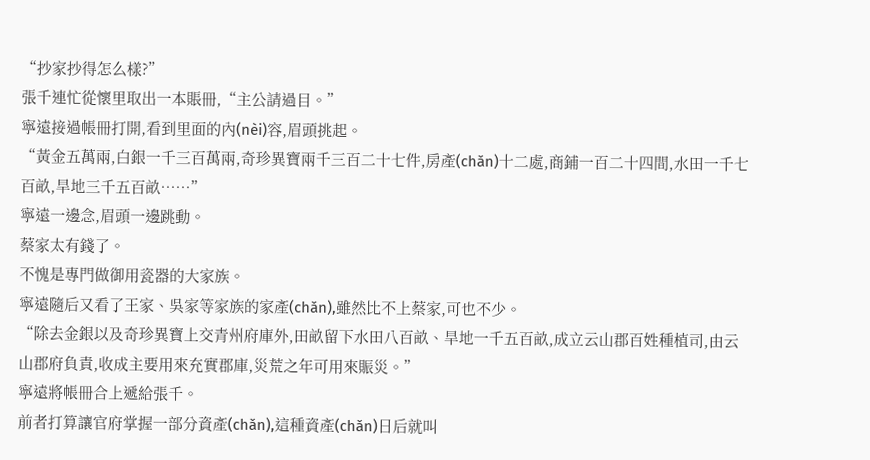“抄家抄得怎么樣?”
張千連忙從懷里取出一本賬冊,“主公請過目。”
寧遠接過帳冊打開,看到里面的內(nèi)容,眉頭挑起。
“黃金五萬兩,白銀一千三百萬兩,奇珍異寶兩千三百二十七件,房產(chǎn)十二處,商鋪一百二十四間,水田一千七百畝,旱地三千五百畝……”
寧遠一邊念,眉頭一邊跳動。
蔡家太有錢了。
不愧是專門做御用瓷器的大家族。
寧遠隨后又看了王家、吳家等家族的家產(chǎn),雖然比不上蔡家,可也不少。
“除去金銀以及奇珍異寶上交青州府庫外,田畝留下水田八百畝、旱地一千五百畝,成立云山郡百姓種植司,由云山郡府負責,收成主要用來充實郡庫,災荒之年可用來賑災。”
寧遠將帳冊合上遞給張千。
前者打算讓官府掌握一部分資產(chǎn),這種資產(chǎn)日后就叫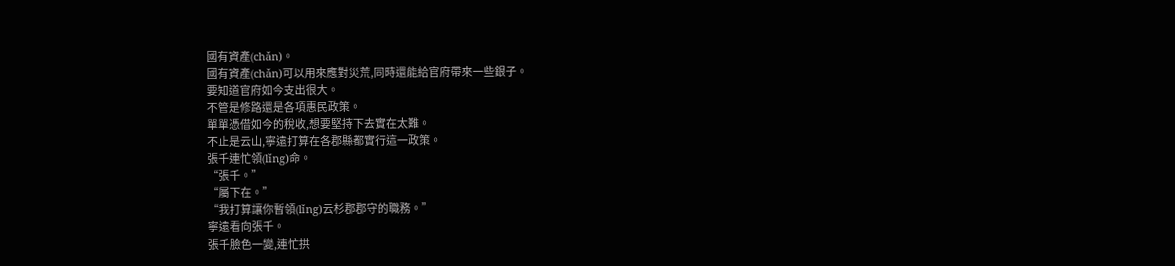國有資產(chǎn)。
國有資產(chǎn)可以用來應對災荒,同時還能給官府帶來一些銀子。
要知道官府如今支出很大。
不管是修路還是各項惠民政策。
單單憑借如今的稅收,想要堅持下去實在太難。
不止是云山,寧遠打算在各郡縣都實行這一政策。
張千連忙領(lǐng)命。
“張千。”
“屬下在。”
“我打算讓你暫領(lǐng)云杉郡郡守的職務。”
寧遠看向張千。
張千臉色一變,連忙拱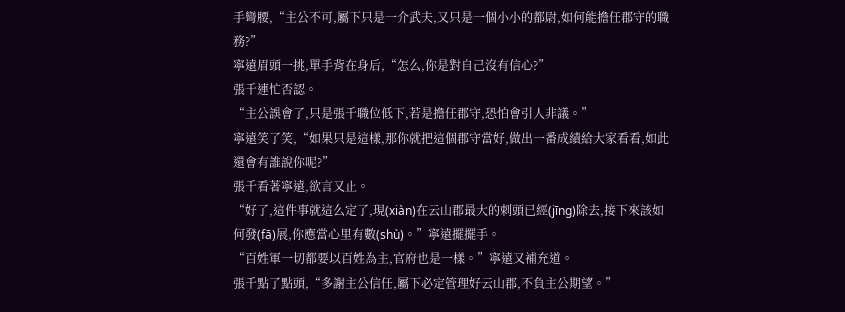手彎腰,“主公不可,屬下只是一介武夫,又只是一個小小的都尉,如何能擔任郡守的職務?”
寧遠眉頭一挑,單手背在身后,“怎么,你是對自己沒有信心?”
張千連忙否認。
“主公誤會了,只是張千職位低下,若是擔任郡守,恐怕會引人非議。”
寧遠笑了笑,“如果只是這樣,那你就把這個郡守當好,做出一番成績給大家看看,如此還會有誰說你呢?”
張千看著寧遠,欲言又止。
“好了,這件事就這么定了,現(xiàn)在云山郡最大的刺頭已經(jīng)除去,接下來該如何發(fā)展,你應當心里有數(shù)。”寧遠擺擺手。
“百姓軍一切都要以百姓為主,官府也是一樣。”寧遠又補充道。
張千點了點頭,“多謝主公信任,屬下必定管理好云山郡,不負主公期望。”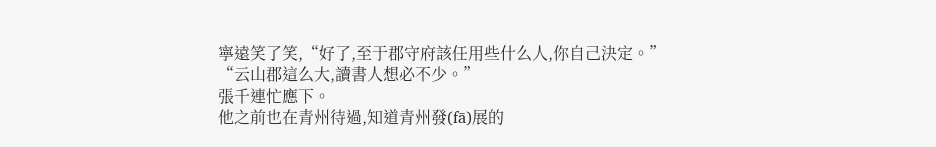寧遠笑了笑,“好了,至于郡守府該任用些什么人,你自己決定。”
“云山郡這么大,讀書人想必不少。”
張千連忙應下。
他之前也在青州待過,知道青州發(fā)展的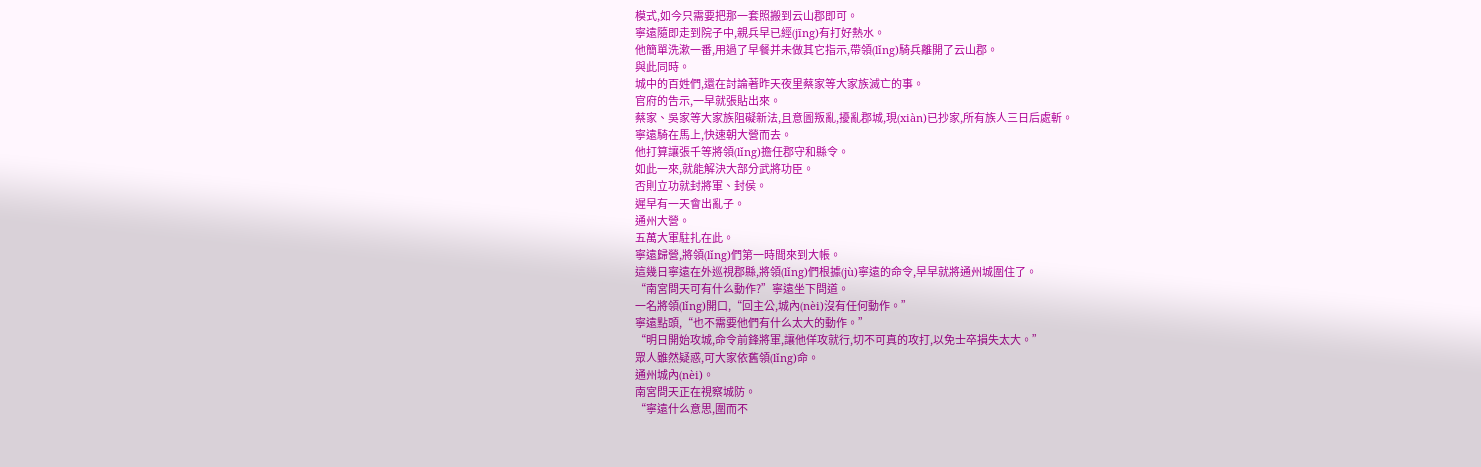模式,如今只需要把那一套照搬到云山郡即可。
寧遠隨即走到院子中,親兵早已經(jīng)有打好熱水。
他簡單洗漱一番,用過了早餐并未做其它指示,帶領(lǐng)騎兵離開了云山郡。
與此同時。
城中的百姓們,還在討論著昨天夜里蔡家等大家族滅亡的事。
官府的告示,一早就張貼出來。
蔡家、吳家等大家族阻礙新法,且意圖叛亂,擾亂郡城,現(xiàn)已抄家,所有族人三日后處斬。
寧遠騎在馬上,快速朝大營而去。
他打算讓張千等將領(lǐng)擔任郡守和縣令。
如此一來,就能解決大部分武將功臣。
否則立功就封將軍、封侯。
遲早有一天會出亂子。
通州大營。
五萬大軍駐扎在此。
寧遠歸營,將領(lǐng)們第一時間來到大帳。
這幾日寧遠在外巡視郡縣,將領(lǐng)們根據(jù)寧遠的命令,早早就將通州城圍住了。
“南宮問天可有什么動作?”寧遠坐下問道。
一名將領(lǐng)開口,“回主公,城內(nèi)沒有任何動作。”
寧遠點頭,“也不需要他們有什么太大的動作。”
“明日開始攻城,命令前鋒將軍,讓他佯攻就行,切不可真的攻打,以免士卒損失太大。”
眾人雖然疑惑,可大家依舊領(lǐng)命。
通州城內(nèi)。
南宮問天正在視察城防。
“寧遠什么意思,圍而不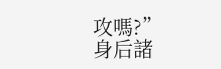攻嗎?”
身后諸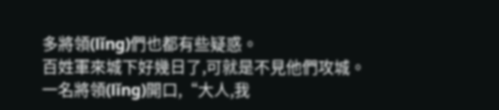多將領(lǐng)們也都有些疑惑。
百姓軍來城下好幾日了,可就是不見他們攻城。
一名將領(lǐng)開口,“大人,我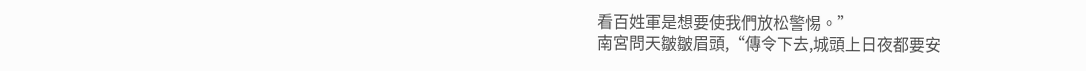看百姓軍是想要使我們放松警惕。”
南宮問天皺皺眉頭,“傳令下去,城頭上日夜都要安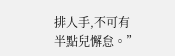排人手,不可有半點兒懈怠。”